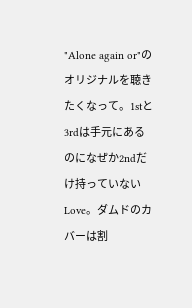"Alone again or"のオリジナルを聴きたくなって。1stと3rdは手元にあるのになぜか2ndだけ持っていないLove。ダムドのカバーは割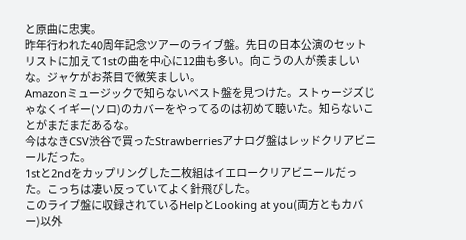と原曲に忠実。
昨年行われた40周年記念ツアーのライブ盤。先日の日本公演のセットリストに加えて1stの曲を中心に12曲も多い。向こうの人が羨ましいな。ジャケがお茶目で微笑ましい。
Amazonミュージックで知らないベスト盤を見つけた。ストゥージズじゃなくイギー(ソロ)のカバーをやってるのは初めて聴いた。知らないことがまだまだあるな。
今はなきCSV渋谷で買ったStrawberriesアナログ盤はレッドクリアビニールだった。
1stと2ndをカップリングした二枚組はイエロークリアビニールだった。こっちは凄い反っていてよく針飛びした。
このライブ盤に収録されているHelpとLooking at you(両方ともカバー)以外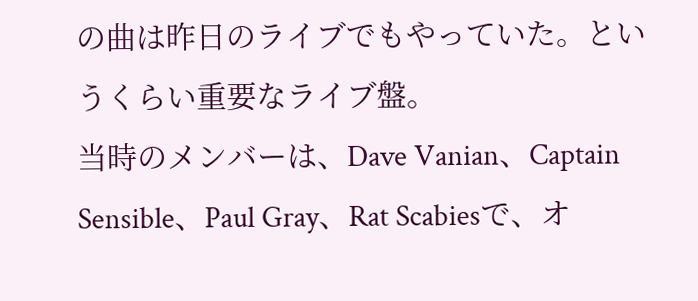の曲は昨日のライブでもやっていた。というくらい重要なライブ盤。
当時のメンバーは、Dave Vanian、Captain Sensible、Paul Gray、Rat Scabiesで、オ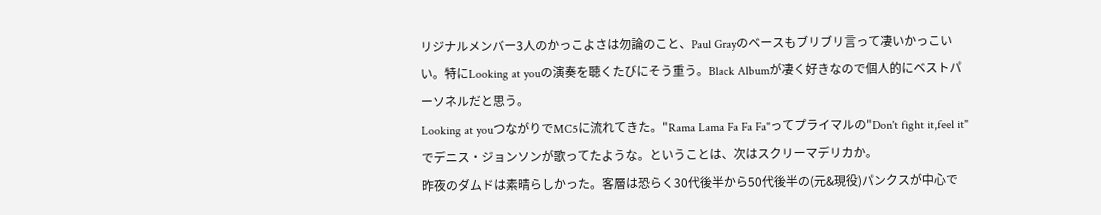リジナルメンバー3人のかっこよさは勿論のこと、Paul Grayのベースもブリブリ言って凄いかっこいい。特にLooking at youの演奏を聴くたびにそう重う。Black Albumが凄く好きなので個人的にベストパーソネルだと思う。
Looking at youつながりでMC5に流れてきた。"Rama Lama Fa Fa Fa"ってプライマルの"Don't fight it,feel it"でデニス・ジョンソンが歌ってたような。ということは、次はスクリーマデリカか。
昨夜のダムドは素晴らしかった。客層は恐らく30代後半から50代後半の(元&現役)パンクスが中心で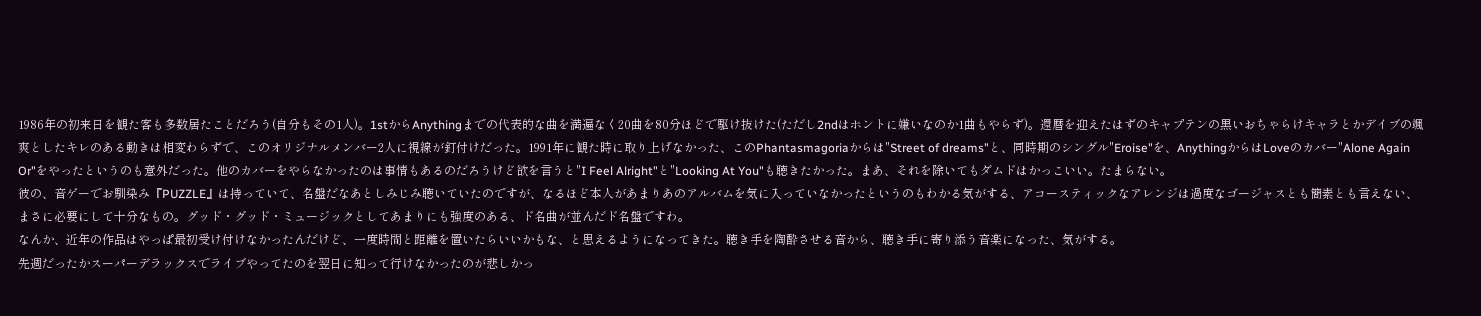1986年の初来日を観た客も多数居たことだろう(自分もその1人)。1stからAnythingまでの代表的な曲を満遍なく20曲を80分ほどで駆け抜けた(ただし2ndはホントに嫌いなのか1曲もやらず)。還暦を迎えたはずのキャプテンの黒いおちゃらけキャラとかデイブの颯爽としたキレのある動きは相変わらずで、このオリジナルメンバー2人に視線が釘付けだった。1991年に観た時に取り上げなかった、このPhantasmagoriaからは"Street of dreams"と、同時期のシングル"Eroise"を、AnythingからはLoveのカバー"Alone Again Or"をやったというのも意外だった。他のカバーをやらなかったのは事情もあるのだろうけど欲を言うと"I Feel Alright"と"Looking At You"も聴きたかった。まあ、それを除いてもダムドはかっこいい。たまらない。
彼の、音ゲーでお馴染み『PUZZLE』は持っていて、名盤だなあとしみじみ聴いていたのですが、なるほど本人があまりあのアルバムを気に入っていなかったというのもわかる気がする、アコースティックなアレンジは過度なゴージャスとも簡素とも言えない、まさに必要にして十分なもの。グッド・グッド・ミュージックとしてあまりにも強度のある、ド名曲が並んだド名盤ですわ。
なんか、近年の作品はやっぱ最初受け付けなかったんだけど、一度時間と距離を置いたらいいかもな、と思えるようになってきた。聴き手を陶酔させる音から、聴き手に寄り添う音楽になった、気がする。
先週だったかスーパーデラックスでライブやってたのを翌日に知って行けなかったのが悲しかっ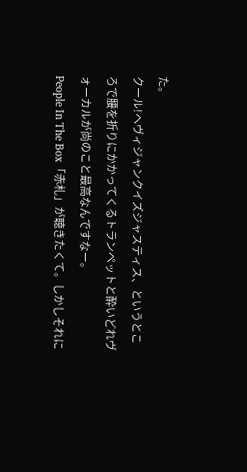た。
クール!ヘヴィジャンクイズジャスティス、というところで腰を折りにかかってくるトランペットと酔いどれヴォーカルが尚のこと最高なんですなー。
People In The Box「赤札」が聴きたくて。しかしそれに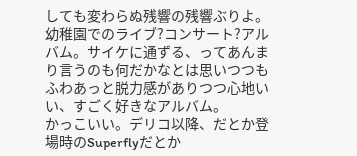しても変わらぬ残響の残響ぶりよ。
幼稚園でのライブ?コンサート?アルバム。サイケに通ずる、ってあんまり言うのも何だかなとは思いつつもふわあっと脱力感がありつつ心地いい、すごく好きなアルバム。
かっこいい。デリコ以降、だとか登場時のSuperflyだとか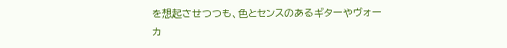を想起させつつも、色とセンスのあるギターやヴォーカ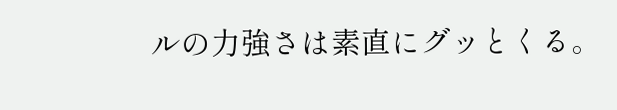ルの力強さは素直にグッとくる。